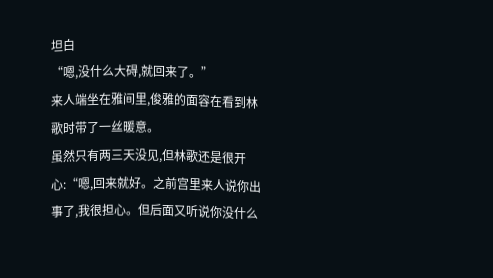坦白
“嗯,没什么大碍,就回来了。”
来人端坐在雅间里,俊雅的面容在看到林歌时带了一丝暖意。
虽然只有两三天没见,但林歌还是很开心:“嗯,回来就好。之前宫里来人说你出事了,我很担心。但后面又听说你没什么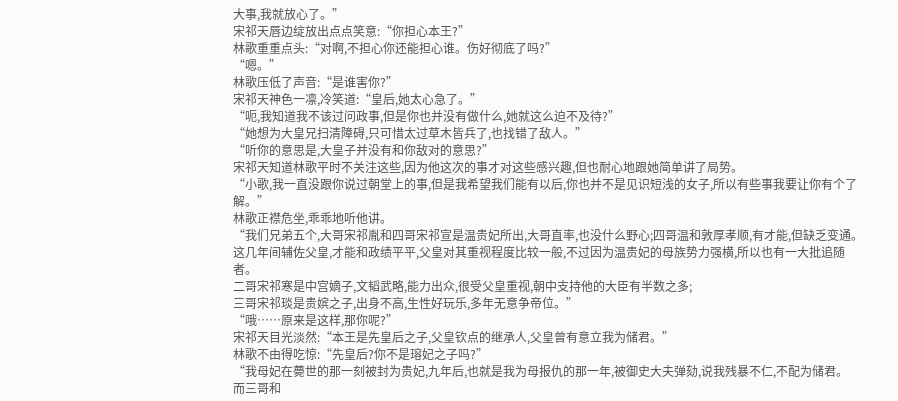大事,我就放心了。”
宋祁天唇边绽放出点点笑意:“你担心本王?”
林歌重重点头:“对啊,不担心你还能担心谁。伤好彻底了吗?”
“嗯。”
林歌压低了声音:“是谁害你?”
宋祁天神色一凛,冷笑道:“皇后,她太心急了。”
“呃,我知道我不该过问政事,但是你也并没有做什么,她就这么迫不及待?”
“她想为大皇兄扫清障碍,只可惜太过草木皆兵了,也找错了敌人。”
“听你的意思是,大皇子并没有和你敌对的意思?”
宋祁天知道林歌平时不关注这些,因为他这次的事才对这些感兴趣,但也耐心地跟她简单讲了局势。
“小歌,我一直没跟你说过朝堂上的事,但是我希望我们能有以后,你也并不是见识短浅的女子,所以有些事我要让你有个了解。”
林歌正襟危坐,乖乖地听他讲。
“我们兄弟五个,大哥宋祁胤和四哥宋祁宣是温贵妃所出,大哥直率,也没什么野心;四哥温和敦厚孝顺,有才能,但缺乏变通。
这几年间辅佐父皇,才能和政绩平平,父皇对其重视程度比较一般,不过因为温贵妃的母族势力强横,所以也有一大批追随者。
二哥宋祁寒是中宫嫡子,文韬武略,能力出众,很受父皇重视,朝中支持他的大臣有半数之多;
三哥宋祁琰是贵嫔之子,出身不高,生性好玩乐,多年无意争帝位。”
“哦……原来是这样,那你呢?”
宋祁天目光淡然:“本王是先皇后之子,父皇钦点的继承人,父皇曾有意立我为储君。”
林歌不由得吃惊:“先皇后?你不是瑢妃之子吗?”
“我母妃在薨世的那一刻被封为贵妃,九年后,也就是我为母报仇的那一年,被御史大夫弹劾,说我残暴不仁,不配为储君。
而三哥和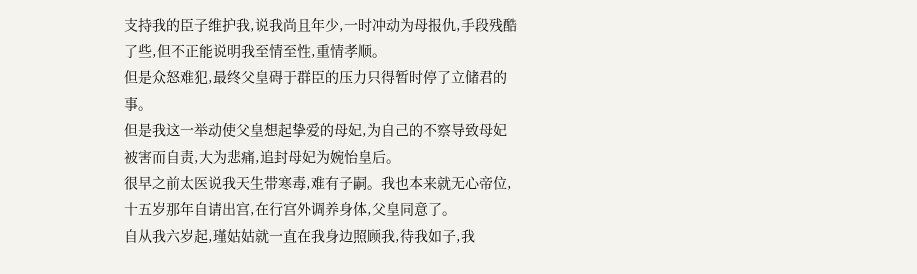支持我的臣子维护我,说我尚且年少,一时冲动为母报仇,手段残酷了些,但不正能说明我至情至性,重情孝顺。
但是众怒难犯,最终父皇碍于群臣的压力只得暂时停了立储君的事。
但是我这一举动使父皇想起挚爱的母妃,为自己的不察导致母妃被害而自责,大为悲痛,追封母妃为婉怡皇后。
很早之前太医说我天生带寒毒,难有子嗣。我也本来就无心帝位,十五岁那年自请出宫,在行宫外调养身体,父皇同意了。
自从我六岁起,瑾姑姑就一直在我身边照顾我,待我如子,我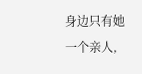身边只有她一个亲人,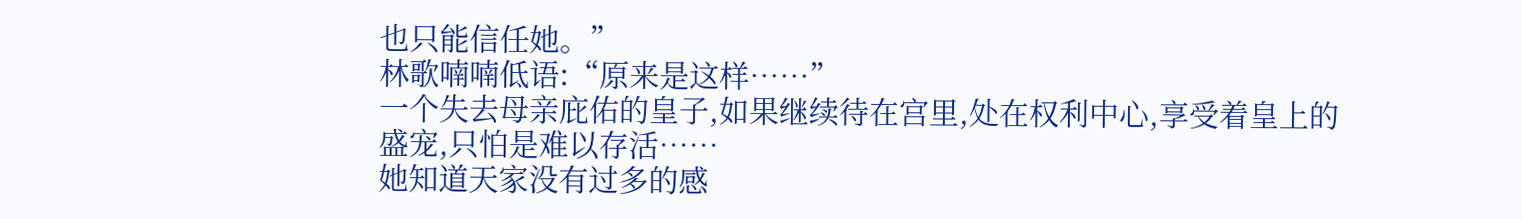也只能信任她。”
林歌喃喃低语:“原来是这样……”
一个失去母亲庇佑的皇子,如果继续待在宫里,处在权利中心,享受着皇上的盛宠,只怕是难以存活……
她知道天家没有过多的感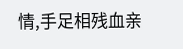情,手足相残血亲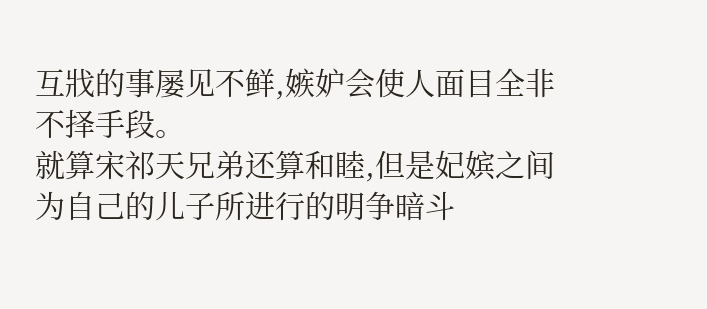互戕的事屡见不鲜,嫉妒会使人面目全非不择手段。
就算宋祁天兄弟还算和睦,但是妃嫔之间为自己的儿子所进行的明争暗斗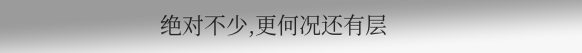绝对不少,更何况还有层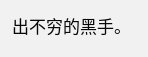出不穷的黑手。